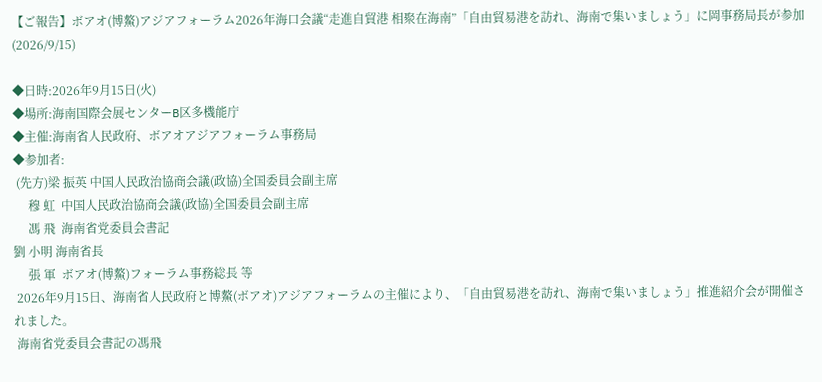【ご報告】ボアオ(博鰲)アジアフォーラム2026年海口会議“走進自貿港 相聚在海南”「自由貿易港を訪れ、海南で集いましょう」に岡事務局長が参加(2026/9/15)

◆日時:2026年9月15日(火)
◆場所:海南国際会展センターB区多機能庁
◆主催:海南省人民政府、ボアオアジアフォーラム事務局
◆参加者:
 (先方)梁 振英 中国人民政治協商会議(政協)全国委員会副主席
     穆 虹  中国人民政治協商会議(政協)全国委員会副主席
     馮 飛  海南省党委員会書記
劉 小明 海南省長
     張 軍  ボアオ(博鰲)フォーラム事務総長 等
 2026年9月15日、海南省人民政府と博鰲(ボアオ)アジアフォーラムの主催により、「自由貿易港を訪れ、海南で集いましょう」推進紹介会が開催されました。
 海南省党委員会書記の馮飛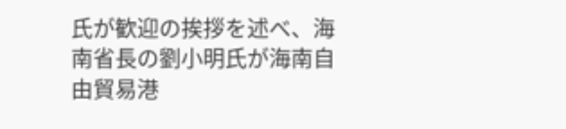氏が歓迎の挨拶を述べ、海南省長の劉小明氏が海南自由貿易港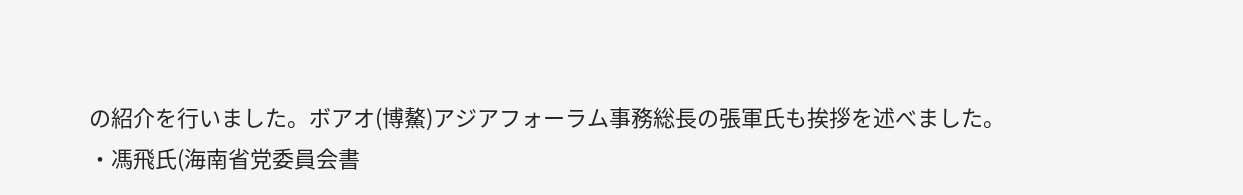の紹介を行いました。ボアオ(博鰲)アジアフォーラム事務総長の張軍氏も挨拶を述べました。
・馮飛氏(海南省党委員会書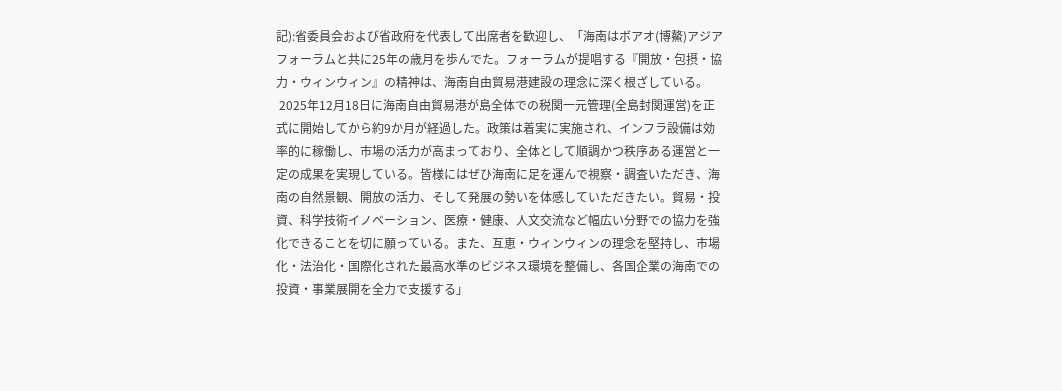記):省委員会および省政府を代表して出席者を歓迎し、「海南はボアオ(博鰲)アジアフォーラムと共に25年の歳月を歩んでた。フォーラムが提唱する『開放・包摂・協力・ウィンウィン』の精神は、海南自由貿易港建設の理念に深く根ざしている。
 2025年12月18日に海南自由貿易港が島全体での税関一元管理(全島封関運営)を正式に開始してから約9か月が経過した。政策は着実に実施され、インフラ設備は効率的に稼働し、市場の活力が高まっており、全体として順調かつ秩序ある運営と一定の成果を実現している。皆様にはぜひ海南に足を運んで視察・調査いただき、海南の自然景観、開放の活力、そして発展の勢いを体感していただきたい。貿易・投資、科学技術イノベーション、医療・健康、人文交流など幅広い分野での協力を強化できることを切に願っている。また、互恵・ウィンウィンの理念を堅持し、市場化・法治化・国際化された最高水準のビジネス環境を整備し、各国企業の海南での投資・事業展開を全力で支援する」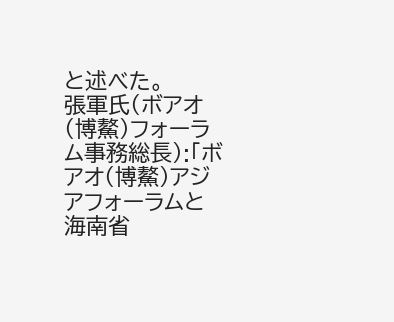と述べた。
張軍氏(ボアオ(博鰲)フォーラム事務総長):「ボアオ(博鰲)アジアフォーラムと海南省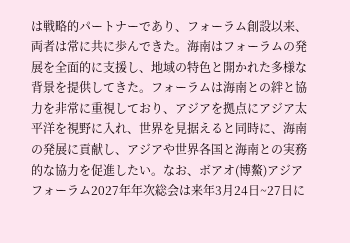は戦略的パートナーであり、フォーラム創設以来、両者は常に共に歩んできた。海南はフォーラムの発展を全面的に支援し、地域の特色と開かれた多様な背景を提供してきた。フォーラムは海南との絆と協力を非常に重視しており、アジアを拠点にアジア太平洋を視野に入れ、世界を見据えると同時に、海南の発展に貢献し、アジアや世界各国と海南との実務的な協力を促進したい。なお、ボアオ(博鰲)アジアフォーラム2027年年次総会は来年3月24日~27日に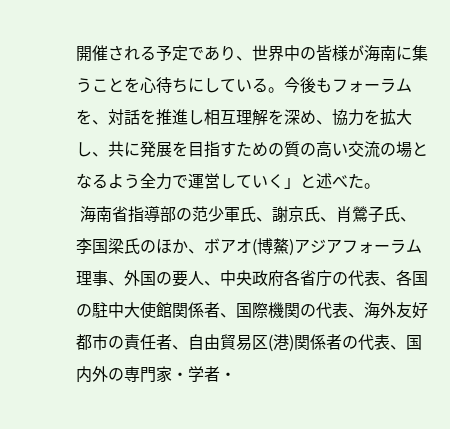開催される予定であり、世界中の皆様が海南に集うことを心待ちにしている。今後もフォーラムを、対話を推進し相互理解を深め、協力を拡大し、共に発展を目指すための質の高い交流の場となるよう全力で運営していく」と述べた。
 海南省指導部の范少軍氏、謝京氏、肖鶯子氏、李国梁氏のほか、ボアオ(博鰲)アジアフォーラム理事、外国の要人、中央政府各省庁の代表、各国の駐中大使館関係者、国際機関の代表、海外友好都市の責任者、自由貿易区(港)関係者の代表、国内外の専門家・学者・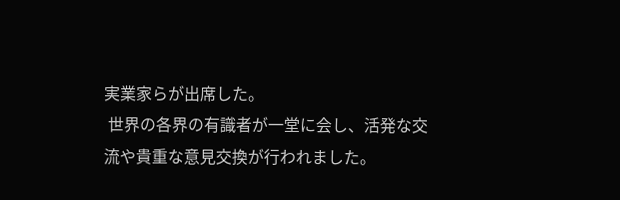実業家らが出席した。
 世界の各界の有識者が一堂に会し、活発な交流や貴重な意見交換が行われました。